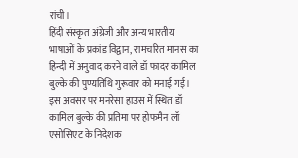रांची।
हिंदी संस्कृत अंग्रेजी और अन्य भारतीय भाषाओं के प्रकांड विद्वान, रामचरित मानस का हिन्दी में अनुवाद करने वाले डॉ फादर कामिल बुल्के की पुण्यतिथि गुरूवार को मनाई गई।
इस अवसर पर मनरेसा हाउस में स्थित डॉ कामिल बुल्के की प्रतिमा पर होफमैन लॉ एसोसिएट के निदेशक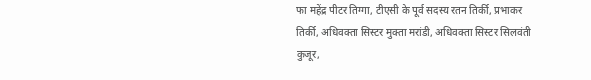फा महेंद्र पीटर तिग्गा, टीएसी के पूर्व सदस्य रतन तिर्की, प्रभाकर तिर्की, अधिवक्ता सिस्टर मुक्ता मरांडी, अधिवक्ता सिस्टर सिलवंती कुजूर,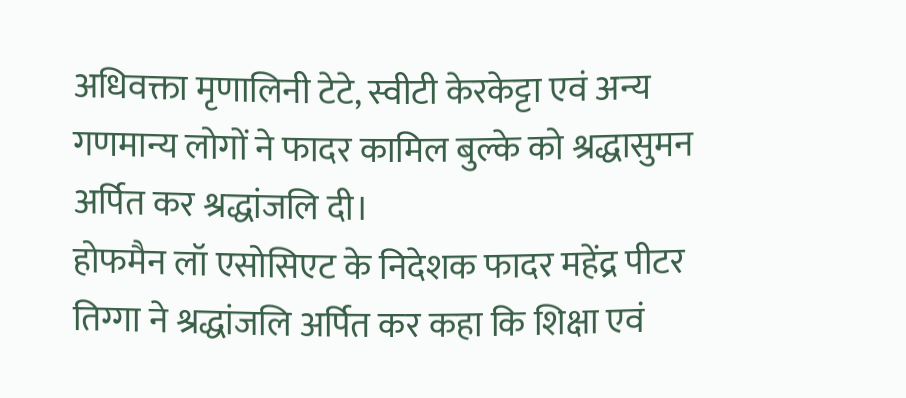अधिवक्ता मृणालिनी टेटे, स्वीटी केरकेट्टा एवं अन्य गणमान्य लोगों ने फादर कामिल बुल्के को श्रद्धासुमन अर्पित कर श्रद्धांजलि दी।
होफमैन लॉ एसोसिएट के निदेशक फादर महेंद्र पीटर तिग्गा ने श्रद्धांजलि अर्पित कर कहा कि शिक्षा एवं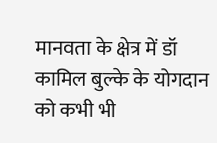मानवता के क्षेत्र में डॉ कामिल बुल्के के योगदान को कभी भी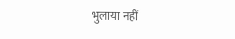भुलाया नहीं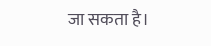जा सकता है।